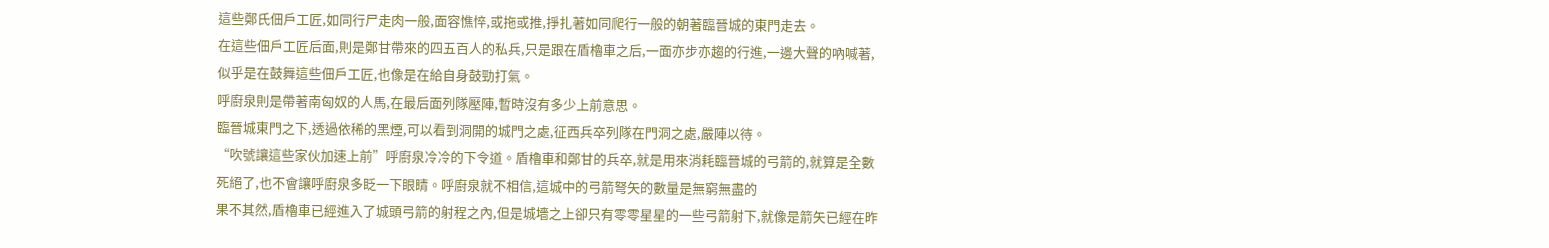這些鄭氏佃戶工匠,如同行尸走肉一般,面容憔悴,或拖或推,掙扎著如同爬行一般的朝著臨晉城的東門走去。
在這些佃戶工匠后面,則是鄭甘帶來的四五百人的私兵,只是跟在盾櫓車之后,一面亦步亦趨的行進,一邊大聲的吶喊著,似乎是在鼓舞這些佃戶工匠,也像是在給自身鼓勁打氣。
呼廚泉則是帶著南匈奴的人馬,在最后面列隊壓陣,暫時沒有多少上前意思。
臨晉城東門之下,透過依稀的黑煙,可以看到洞開的城門之處,征西兵卒列隊在門洞之處,嚴陣以待。
“吹號讓這些家伙加速上前”呼廚泉冷冷的下令道。盾櫓車和鄭甘的兵卒,就是用來消耗臨晉城的弓箭的,就算是全數死絕了,也不會讓呼廚泉多眨一下眼睛。呼廚泉就不相信,這城中的弓箭弩矢的數量是無窮無盡的
果不其然,盾櫓車已經進入了城頭弓箭的射程之內,但是城墻之上卻只有零零星星的一些弓箭射下,就像是箭矢已經在昨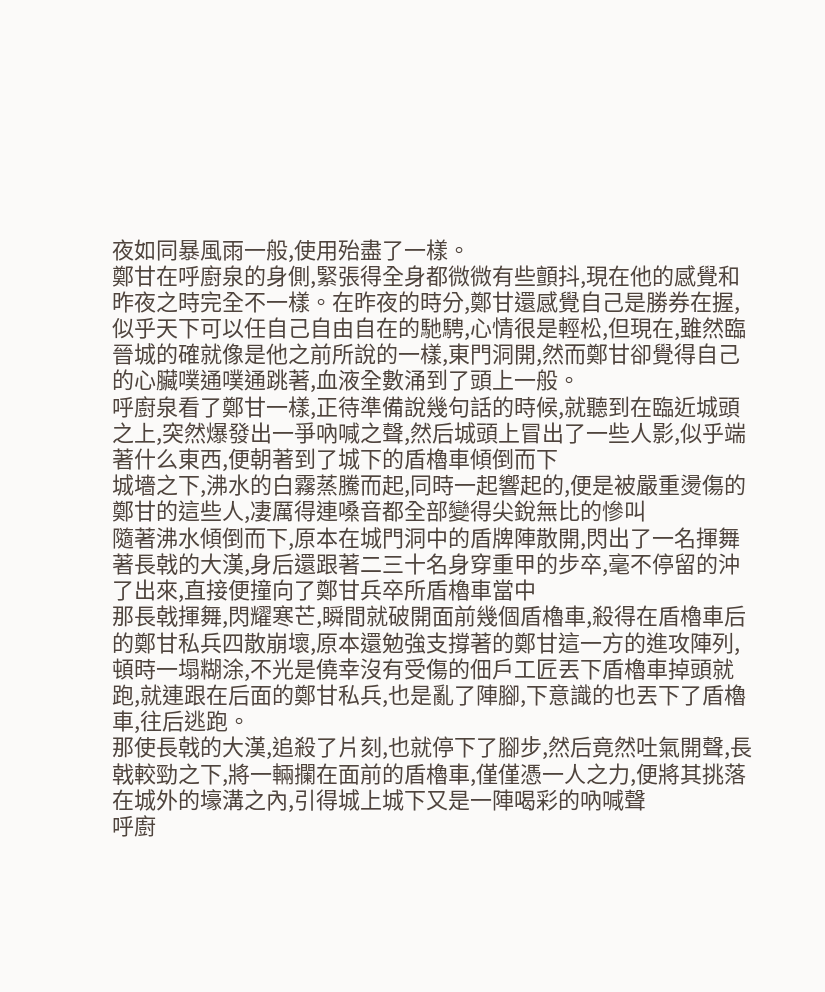夜如同暴風雨一般,使用殆盡了一樣。
鄭甘在呼廚泉的身側,緊張得全身都微微有些顫抖,現在他的感覺和昨夜之時完全不一樣。在昨夜的時分,鄭甘還感覺自己是勝券在握,似乎天下可以任自己自由自在的馳騁,心情很是輕松,但現在,雖然臨晉城的確就像是他之前所說的一樣,東門洞開,然而鄭甘卻覺得自己的心臟噗通噗通跳著,血液全數涌到了頭上一般。
呼廚泉看了鄭甘一樣,正待準備說幾句話的時候,就聽到在臨近城頭之上,突然爆發出一爭吶喊之聲,然后城頭上冒出了一些人影,似乎端著什么東西,便朝著到了城下的盾櫓車傾倒而下
城墻之下,沸水的白霧蒸騰而起,同時一起響起的,便是被嚴重燙傷的鄭甘的這些人,凄厲得連嗓音都全部變得尖銳無比的慘叫
隨著沸水傾倒而下,原本在城門洞中的盾牌陣散開,閃出了一名揮舞著長戟的大漢,身后還跟著二三十名身穿重甲的步卒,毫不停留的沖了出來,直接便撞向了鄭甘兵卒所盾櫓車當中
那長戟揮舞,閃耀寒芒,瞬間就破開面前幾個盾櫓車,殺得在盾櫓車后的鄭甘私兵四散崩壞,原本還勉強支撐著的鄭甘這一方的進攻陣列,頓時一塌糊涂,不光是僥幸沒有受傷的佃戶工匠丟下盾櫓車掉頭就跑,就連跟在后面的鄭甘私兵,也是亂了陣腳,下意識的也丟下了盾櫓車,往后逃跑。
那使長戟的大漢,追殺了片刻,也就停下了腳步,然后竟然吐氣開聲,長戟較勁之下,將一輛攔在面前的盾櫓車,僅僅憑一人之力,便將其挑落在城外的壕溝之內,引得城上城下又是一陣喝彩的吶喊聲
呼廚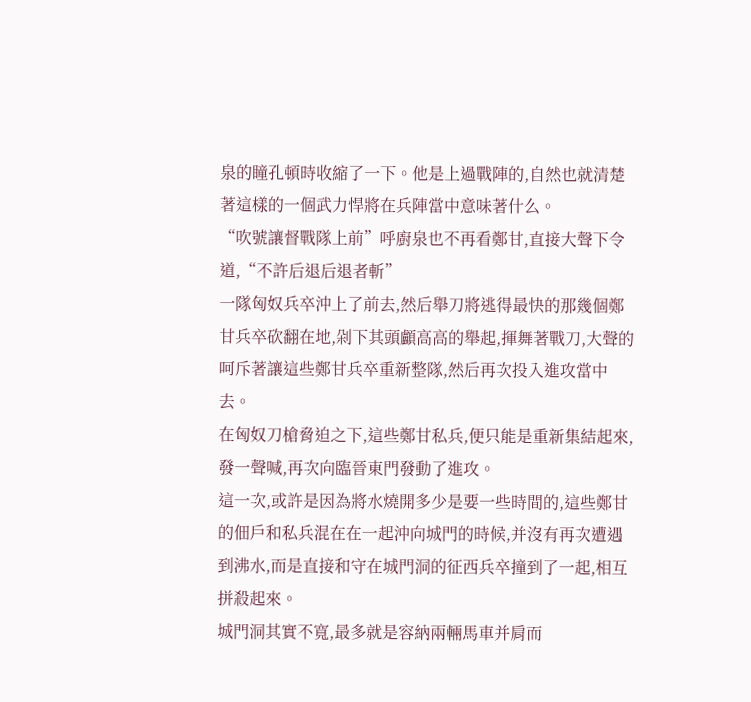泉的瞳孔頓時收縮了一下。他是上過戰陣的,自然也就清楚著這樣的一個武力悍將在兵陣當中意味著什么。
“吹號讓督戰隊上前”呼廚泉也不再看鄭甘,直接大聲下令道,“不許后退后退者斬”
一隊匈奴兵卒沖上了前去,然后舉刀將逃得最快的那幾個鄭甘兵卒砍翻在地,剁下其頭顱高高的舉起,揮舞著戰刀,大聲的呵斥著讓這些鄭甘兵卒重新整隊,然后再次投入進攻當中去。
在匈奴刀槍脅迫之下,這些鄭甘私兵,便只能是重新集結起來,發一聲喊,再次向臨晉東門發動了進攻。
這一次,或許是因為將水燒開多少是要一些時間的,這些鄭甘的佃戶和私兵混在在一起沖向城門的時候,并沒有再次遭遇到沸水,而是直接和守在城門洞的征西兵卒撞到了一起,相互拼殺起來。
城門洞其實不寬,最多就是容納兩輛馬車并肩而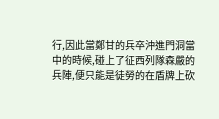行,因此當鄭甘的兵卒沖進門洞當中的時候,碰上了征西列隊森嚴的兵陣,便只能是徒勞的在盾牌上砍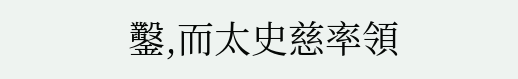鑿,而太史慈率領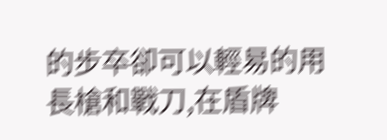的步卒卻可以輕易的用長槍和戰刀,在盾牌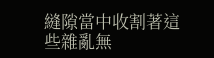縫隙當中收割著這些雜亂無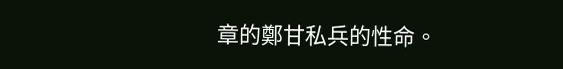章的鄭甘私兵的性命。